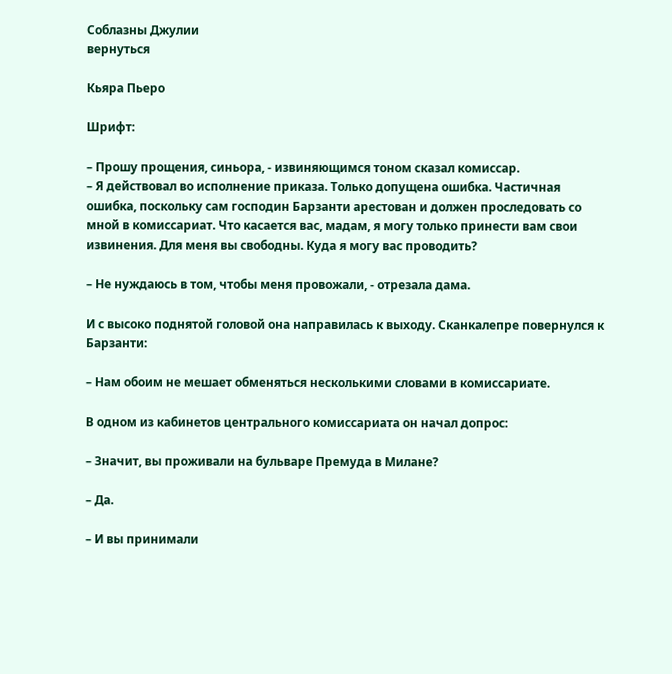Соблазны Джулии
вернуться

Кьяра Пьеро

Шрифт:

– Прошу прощения, синьора, - извиняющимся тоном сказал комиссар.
– Я действовал во исполнение приказа. Только допущена ошибка. Частичная ошибка, поскольку сам господин Барзанти арестован и должен проследовать со мной в комиссариат. Что касается вас, мадам, я могу только принести вам свои извинения. Для меня вы свободны. Куда я могу вас проводить?

– Не нуждаюсь в том, чтобы меня провожали, - отрезала дама.

И с высоко поднятой головой она направилась к выходу. Сканкалепре повернулся к Барзанти:

– Нам обоим не мешает обменяться несколькими словами в комиссариате.

В одном из кабинетов центрального комиссариата он начал допрос:

– Значит, вы проживали на бульваре Премуда в Милане?

– Да.

– И вы принимали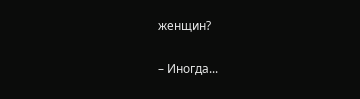женщин?

– Иногда...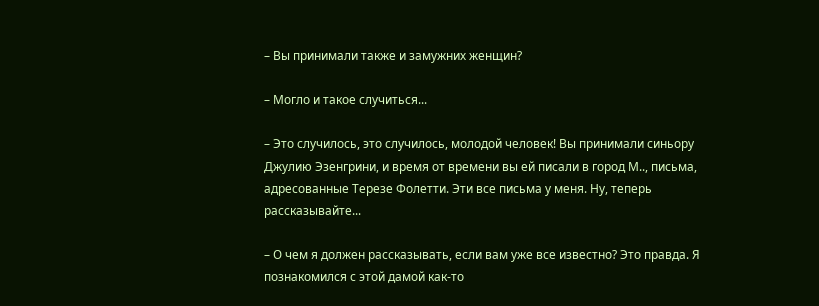– Вы принимали также и замужних женщин?

– Могло и такое случиться...

– Это случилось, это случилось, молодой человек! Вы принимали синьору Джулию Эзенгрини, и время от времени вы ей писали в город М.., письма, адресованные Терезе Фолетти. Эти все письма у меня. Ну, теперь рассказывайте...

– О чем я должен рассказывать, если вам уже все известно? Это правда. Я познакомился с этой дамой как-то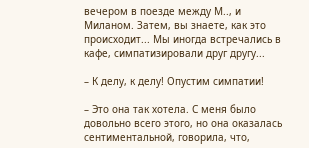вечером в поезде между М.., и Миланом. Затем, вы знаете, как это происходит... Мы иногда встречались в кафе, симпатизировали друг другу...

– К делу, к делу! Опустим симпатии!

– Это она так хотела. С меня было довольно всего этого, но она оказалась сентиментальной, говорила, что,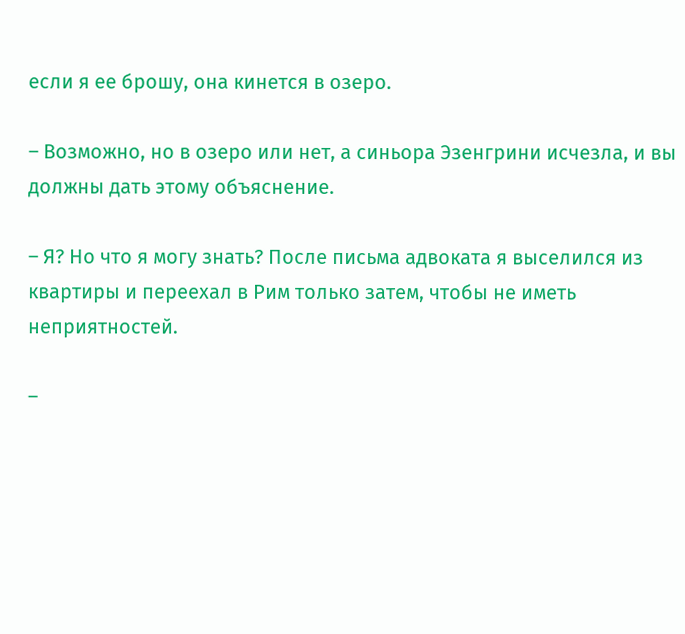если я ее брошу, она кинется в озеро.

– Возможно, но в озеро или нет, а синьора Эзенгрини исчезла, и вы должны дать этому объяснение.

– Я? Но что я могу знать? После письма адвоката я выселился из квартиры и переехал в Рим только затем, чтобы не иметь неприятностей.

–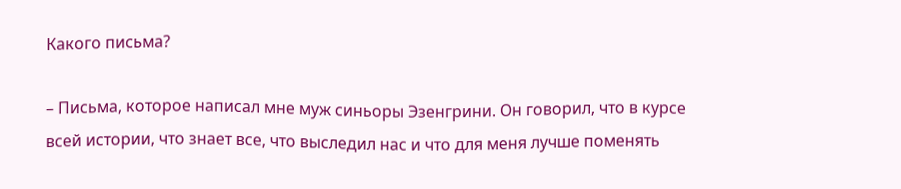Какого письма?

– Письма, которое написал мне муж синьоры Эзенгрини. Он говорил, что в курсе всей истории, что знает все, что выследил нас и что для меня лучше поменять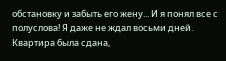обстановку и забыть его жену... И я понял все с полуслова! Я даже не ждал восьми дней. Квартира была сдана,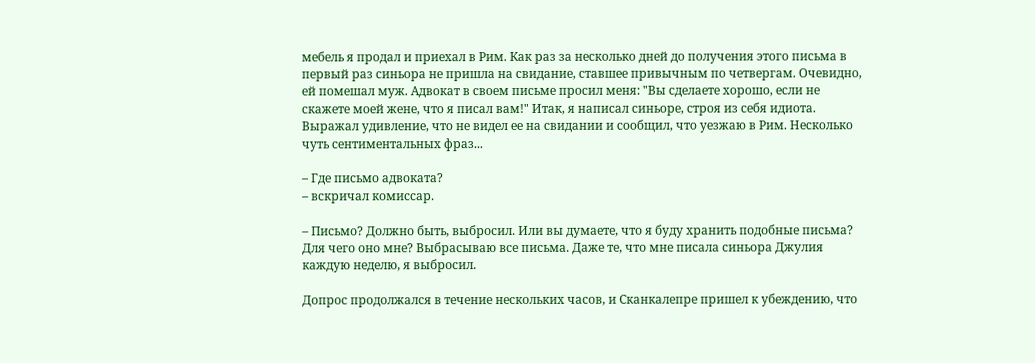мебель я продал и приехал в Рим. Как раз за несколько дней до получения этого письма в первый раз синьора не пришла на свидание, ставшее привычным по четвергам. Очевидно, ей помешал муж. Адвокат в своем письме просил меня: "Вы сделаете хорошо, если не скажете моей жене, что я писал вам!" Итак, я написал синьоре, строя из себя идиота. Выражал удивление, что не видел ее на свидании и сообщил, что уезжаю в Рим. Несколько чуть сентиментальных фраз...

– Где письмо адвоката?
– вскричал комиссар.

– Письмо? Должно быть, выбросил. Или вы думаете, что я буду хранить подобные письма? Для чего оно мне? Выбрасываю все письма. Даже те, что мне писала синьора Джулия каждую неделю, я выбросил.

Допрос продолжался в течение нескольких часов, и Сканкалепре пришел к убеждению, что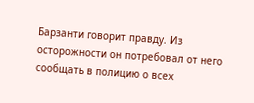Барзанти говорит правду. Из осторожности он потребовал от него сообщать в полицию о всех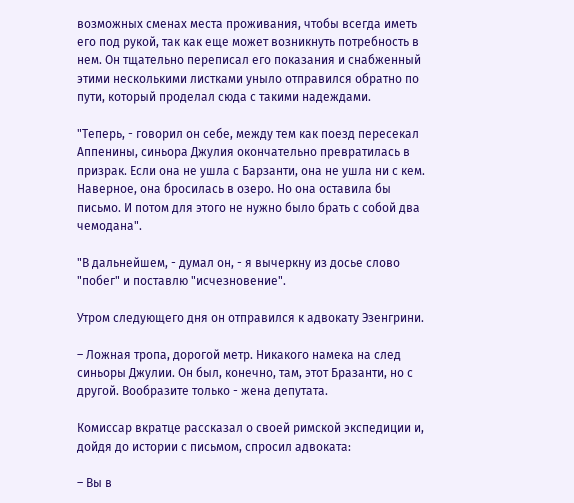возможных сменах места проживания, чтобы всегда иметь его под рукой, так как еще может возникнуть потребность в нем. Он тщательно переписал его показания и снабженный этими несколькими листками уныло отправился обратно по пути, который проделал сюда с такими надеждами.

"Теперь, - говорил он себе, между тем как поезд пересекал Аппенины, синьора Джулия окончательно превратилась в призрак. Если она не ушла с Барзанти, она не ушла ни с кем. Наверное, она бросилась в озеро. Но она оставила бы письмо. И потом для этого не нужно было брать с собой два чемодана".

"В дальнейшем, - думал он, - я вычеркну из досье слово "побег" и поставлю "исчезновение".

Утром следующего дня он отправился к адвокату Эзенгрини.

– Ложная тропа, дорогой метр. Никакого намека на след синьоры Джулии. Он был, конечно, там, этот Бразанти, но с другой. Вообразите только - жена депутата.

Комиссар вкратце рассказал о своей римской экспедиции и, дойдя до истории с письмом, спросил адвоката:

– Вы в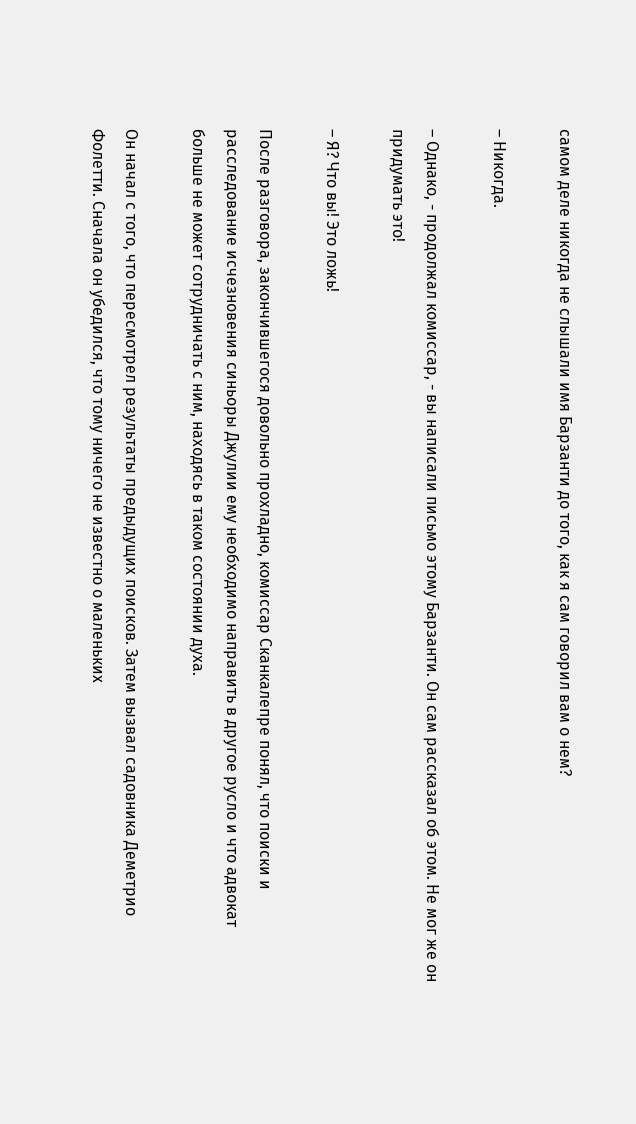самом деле никогда не слышали имя Барзанти до того, как я сам говорил вам о нем?

– Никогда.

– Однако, - продолжал комиссар, - вы написали письмо этому Барзанти. Он сам рассказал об этом. Не мог же он придумать это!

– Я? Что вы! Это ложь!

После разговора, закончившегося довольно прохладно, комиссар Сканкалепре понял, что поиски и расследование исчезновения синьоры Джулии ему необходимо направить в другое русло и что адвокат больше не может сотрудничать с ним, находясь в таком состоянии духа.

Он начал с того, что пересмотрел результаты предыдущих поисков. Затем вызвал садовника Деметрио Фолетти. Сначала он убедился, что тому ничего не известно о маленьких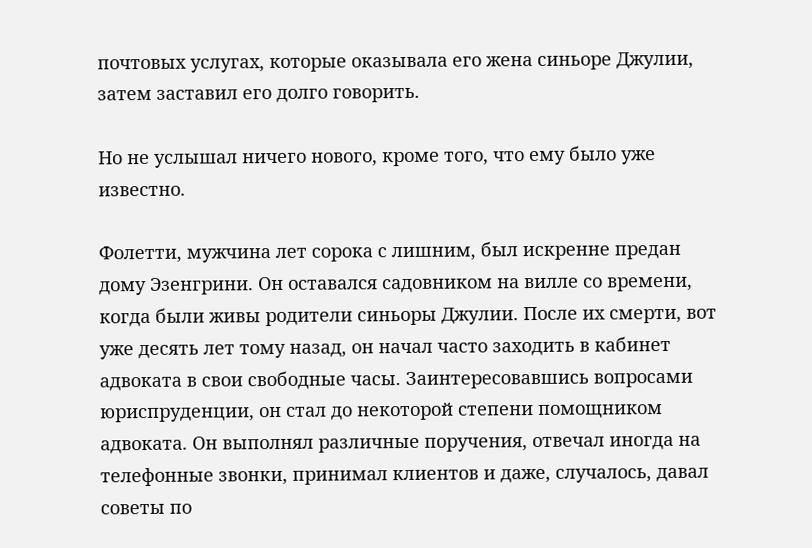почтовых услугах, которые оказывала его жена синьоре Джулии, затем заставил его долго говорить.

Но не услышал ничего нового, кроме того, что ему было уже известно.

Фолетти, мужчина лет сорока с лишним, был искренне предан дому Эзенгрини. Он оставался садовником на вилле со времени, когда были живы родители синьоры Джулии. После их смерти, вот уже десять лет тому назад, он начал часто заходить в кабинет адвоката в свои свободные часы. Заинтересовавшись вопросами юриспруденции, он стал до некоторой степени помощником адвоката. Он выполнял различные поручения, отвечал иногда на телефонные звонки, принимал клиентов и даже, случалось, давал советы по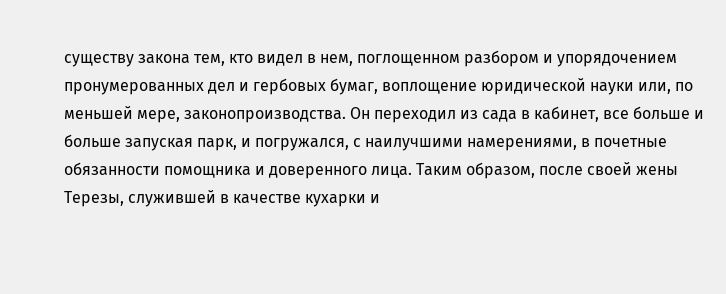существу закона тем, кто видел в нем, поглощенном разбором и упорядочением пронумерованных дел и гербовых бумаг, воплощение юридической науки или, по меньшей мере, законопроизводства. Он переходил из сада в кабинет, все больше и больше запуская парк, и погружался, с наилучшими намерениями, в почетные обязанности помощника и доверенного лица. Таким образом, после своей жены Терезы, служившей в качестве кухарки и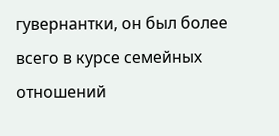гувернантки, он был более всего в курсе семейных отношений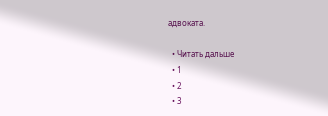адвоката.

  • Читать дальше
  • 1
  • 2
  • 3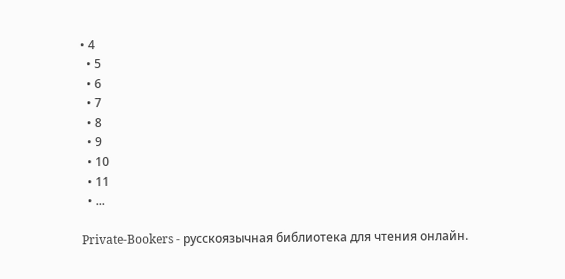• 4
  • 5
  • 6
  • 7
  • 8
  • 9
  • 10
  • 11
  • ...

Private-Bookers - русскоязычная библиотека для чтения онлайн.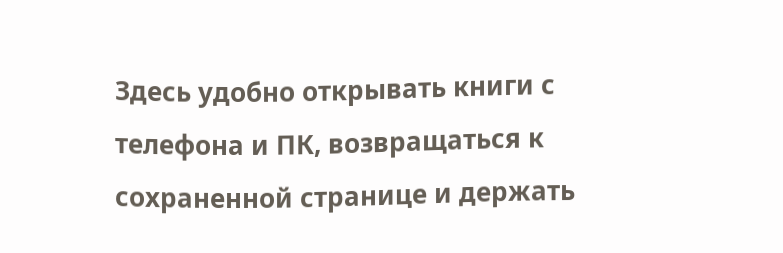Здесь удобно открывать книги с телефона и ПК, возвращаться к сохраненной странице и держать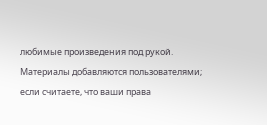любимые произведения под рукой. Материалы добавляются пользователями; если считаете, что ваши права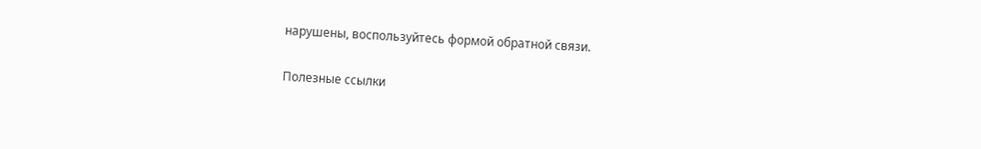нарушены, воспользуйтесь формой обратной связи.

Полезные ссылки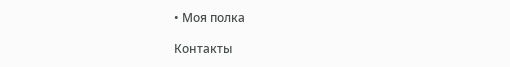• Моя полка

Контакты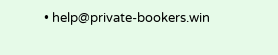• help@private-bookers.win